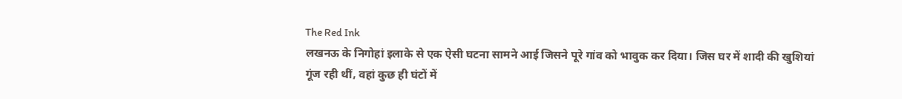The Red Ink
लखनऊ के निगोहां इलाके से एक ऐसी घटना सामने आई जिसने पूरे गांव को भावुक कर दिया। जिस घर में शादी की खुशियां गूंज रही थीं, वहां कुछ ही घंटों में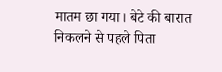मातम छा गया। बेटे की बारात निकलने से पहले पिता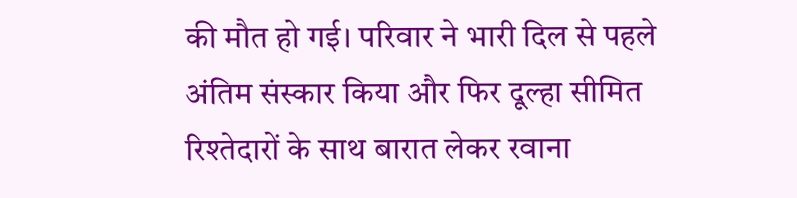की मौत हो गई। परिवार ने भारी दिल से पहले अंतिम संस्कार किया और फिर दूल्हा सीमित रिश्तेदारों के साथ बारात लेकर रवाना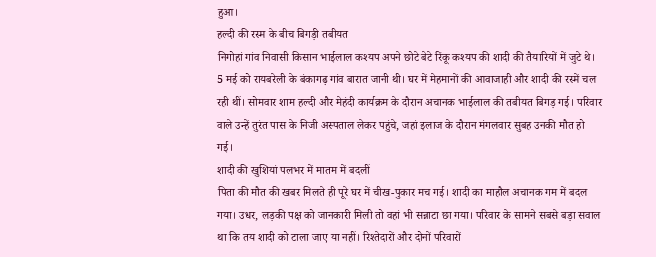हुआ।
हल्दी की रस्म के बीच बिगड़ी तबीयत
निगोहां गांव निवासी किसान भाईलाल कश्यप अपने छोटे बेटे रिंकू कश्यप की शादी की तैयारियों में जुटे थे। 5 मई को रायबरेली के बंकागढ़ गांव बारात जानी थी। घर में मेहमानों की आवाजाही और शादी की रस्में चल रही थीं। सोमवार शाम हल्दी और मेहंदी कार्यक्रम के दौरान अचानक भाईलाल की तबीयत बिगड़ गई। परिवार वाले उन्हें तुरंत पास के निजी अस्पताल लेकर पहुंचे, जहां इलाज के दौरान मंगलवार सुबह उनकी मौत हो गई।
शादी की खुशियां पलभर में मातम में बदलीं
पिता की मौत की खबर मिलते ही पूरे घर में चीख-पुकार मच गई। शादी का माहौल अचानक गम में बदल गया। उधर, लड़की पक्ष को जानकारी मिली तो वहां भी सन्नाटा छा गया। परिवार के सामने सबसे बड़ा सवाल था कि तय शादी को टाला जाए या नहीं। रिश्तेदारों और दोनों परिवारों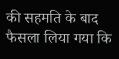की सहमति के बाद फैसला लिया गया कि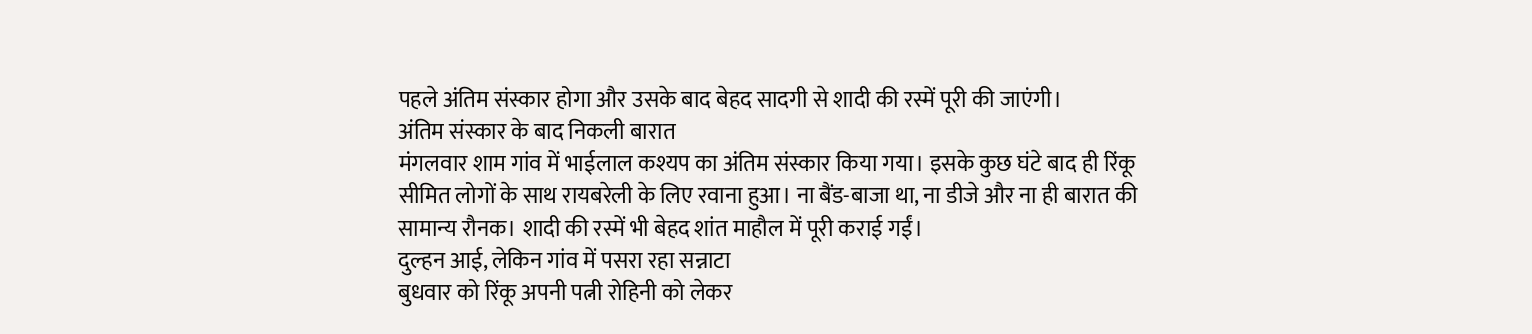पहले अंतिम संस्कार होगा और उसके बाद बेहद सादगी से शादी की रस्में पूरी की जाएंगी।
अंतिम संस्कार के बाद निकली बारात
मंगलवार शाम गांव में भाईलाल कश्यप का अंतिम संस्कार किया गया। इसके कुछ घंटे बाद ही रिंकू सीमित लोगों के साथ रायबरेली के लिए रवाना हुआ। ना बैंड-बाजा था, ना डीजे और ना ही बारात की सामान्य रौनक। शादी की रस्में भी बेहद शांत माहौल में पूरी कराई गईं।
दुल्हन आई, लेकिन गांव में पसरा रहा सन्नाटा
बुधवार को रिंकू अपनी पत्नी रोहिनी को लेकर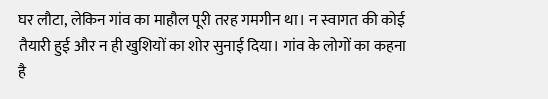घर लौटा, लेकिन गांव का माहौल पूरी तरह गमगीन था। न स्वागत की कोई तैयारी हुई और न ही खुशियों का शोर सुनाई दिया। गांव के लोगों का कहना है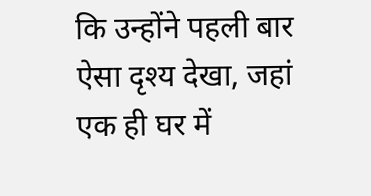कि उन्होंने पहली बार ऐसा दृश्य देखा, जहां एक ही घर में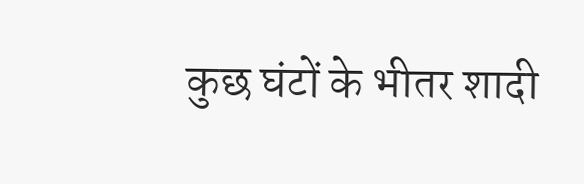कुछ घंटों के भीतर शादी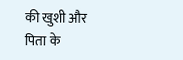की खुशी और पिता के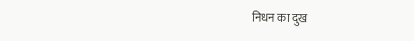निधन का दुख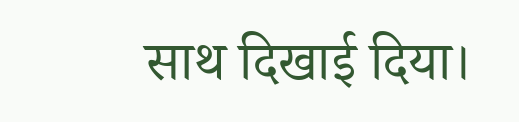साथ दिखाई दिया।